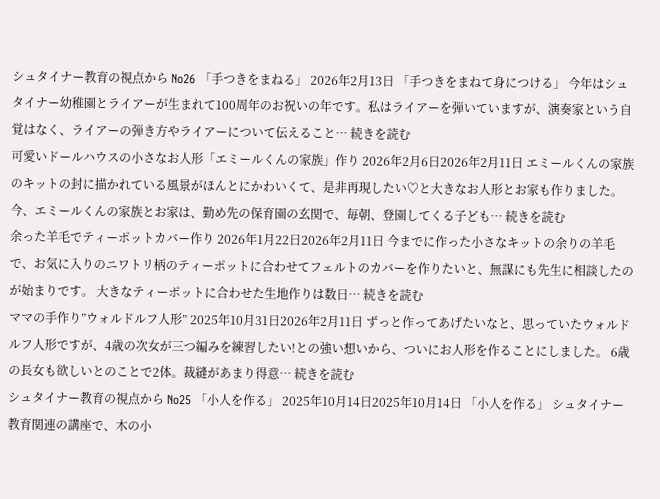シュタイナー教育の視点から No26 「手つきをまねる」 2026年2月13日 「手つきをまねて身につける」 今年はシュタイナー幼稚園とライアーが生まれて100周年のお祝いの年です。私はライアーを弾いていますが、演奏家という自覚はなく、ライアーの弾き方やライアーについて伝えること… 続きを読む
可愛いドールハウスの小さなお人形「エミールくんの家族」作り 2026年2月6日2026年2月11日 エミールくんの家族のキットの封に描かれている風景がほんとにかわいくて、是非再現したい♡と大きなお人形とお家も作りました。今、エミールくんの家族とお家は、勤め先の保育園の玄関で、毎朝、登園してくる子ども… 続きを読む
余った羊毛でティーポットカバー作り 2026年1月22日2026年2月11日 今までに作った小さなキットの余りの羊毛で、お気に入りのニワトリ柄のティーポットに合わせてフェルトのカバーを作りたいと、無謀にも先生に相談したのが始まりです。 大きなティーポットに合わせた生地作りは数日… 続きを読む
ママの手作り”ウォルドルフ人形” 2025年10月31日2026年2月11日 ずっと作ってあげたいなと、思っていたウォルドルフ人形ですが、4歳の次女が三つ編みを練習したい!との強い想いから、ついにお人形を作ることにしました。 6歳の長女も欲しいとのことで2体。裁縫があまり得意… 続きを読む
シュタイナー教育の視点から No25 「小人を作る」 2025年10月14日2025年10月14日 「小人を作る」 シュタイナー教育関連の講座で、木の小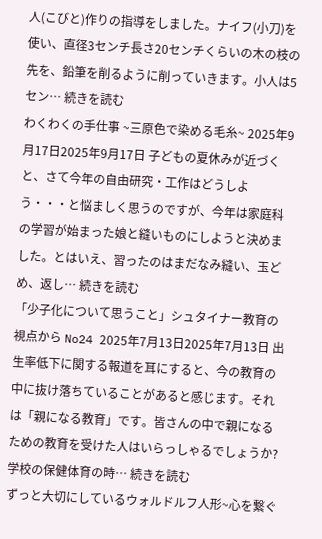人(こびと)作りの指導をしました。ナイフ(小刀)を使い、直径3センチ長さ20センチくらいの木の枝の先を、鉛筆を削るように削っていきます。小人は5セン… 続きを読む
わくわくの手仕事 ~三原色で染める毛糸~ 2025年9月17日2025年9月17日 子どもの夏休みが近づくと、さて今年の自由研究・工作はどうしよう・・・と悩ましく思うのですが、今年は家庭科の学習が始まった娘と縫いものにしようと決めました。とはいえ、習ったのはまだなみ縫い、玉どめ、返し… 続きを読む
「少子化について思うこと」シュタイナー教育の視点から No24 2025年7月13日2025年7月13日 出生率低下に関する報道を耳にすると、今の教育の中に抜け落ちていることがあると感じます。それは「親になる教育」です。皆さんの中で親になるための教育を受けた人はいらっしゃるでしょうか? 学校の保健体育の時… 続きを読む
ずっと大切にしているウォルドルフ人形~心を繋ぐ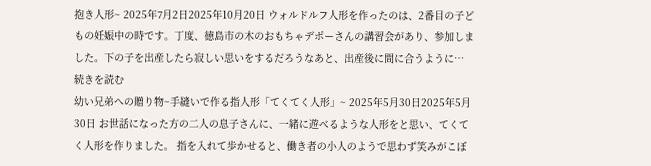抱き人形~ 2025年7月2日2025年10月20日 ウォルドルフ人形を作ったのは、2番目の子どもの妊娠中の時です。丁度、徳島市の木のおもちゃデポーさんの講習会があり、参加しました。下の子を出産したら寂しい思いをするだろうなあと、出産後に間に合うように… 続きを読む
幼い兄弟への贈り物~手縫いで作る指人形「てくてく人形」~ 2025年5月30日2025年5月30日 お世話になった方の二人の息子さんに、一緒に遊べるような人形をと思い、てくてく人形を作りました。 指を入れて歩かせると、働き者の小人のようで思わず笑みがこぼ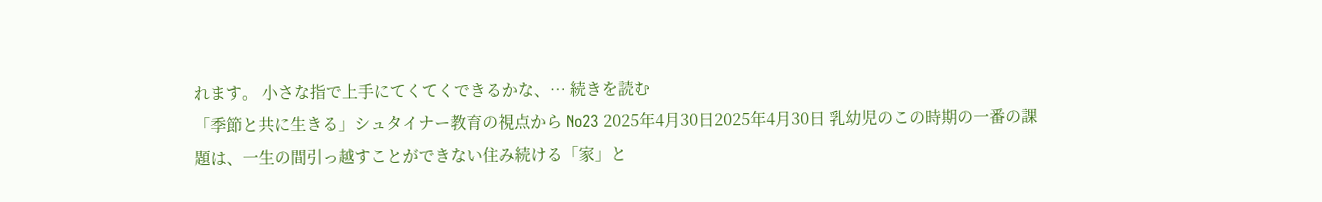れます。 小さな指で上手にてくてくできるかな、… 続きを読む
「季節と共に生きる」シュタイナー教育の視点から No23 2025年4月30日2025年4月30日 乳幼児のこの時期の一番の課題は、一生の間引っ越すことができない住み続ける「家」と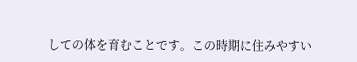しての体を育むことです。この時期に住みやすい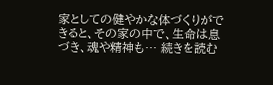家としての健やかな体づくりができると、その家の中で、生命は息づき、魂や精神も… 続きを読む